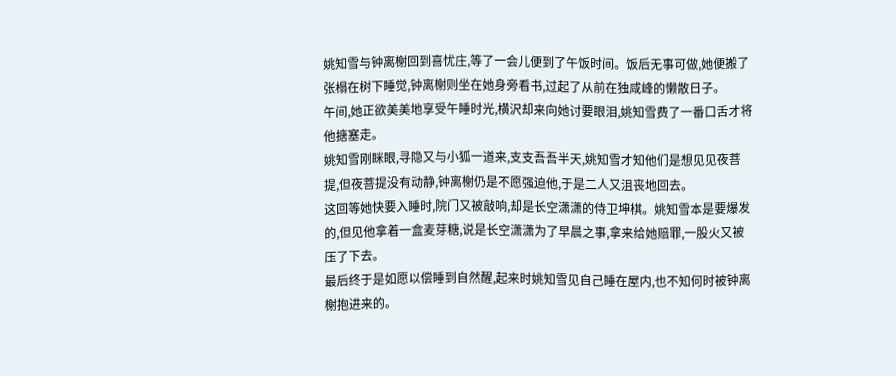姚知雪与钟离榭回到喜忧庄,等了一会儿便到了午饭时间。饭后无事可做,她便搬了张榻在树下睡觉,钟离榭则坐在她身旁看书,过起了从前在独咸峰的懒散日子。
午间,她正欲美美地享受午睡时光,横沢却来向她讨要眼泪,姚知雪费了一番口舌才将他搪塞走。
姚知雪刚眯眼,寻隐又与小狐一道来,支支吾吾半天,姚知雪才知他们是想见见夜菩提,但夜菩提没有动静,钟离榭仍是不愿强迫他,于是二人又沮丧地回去。
这回等她快要入睡时,院门又被敲响,却是长空潇潇的侍卫坤棋。姚知雪本是要爆发的,但见他拿着一盒麦芽糖,说是长空潇潇为了早晨之事,拿来给她赔罪,一股火又被压了下去。
最后终于是如愿以偿睡到自然醒,起来时姚知雪见自己睡在屋内,也不知何时被钟离榭抱进来的。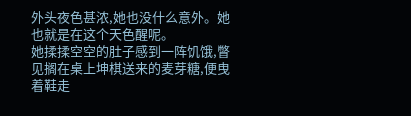外头夜色甚浓,她也没什么意外。她也就是在这个天色醒呢。
她揉揉空空的肚子感到一阵饥饿,瞥见搁在桌上坤棋送来的麦芽糖,便曳着鞋走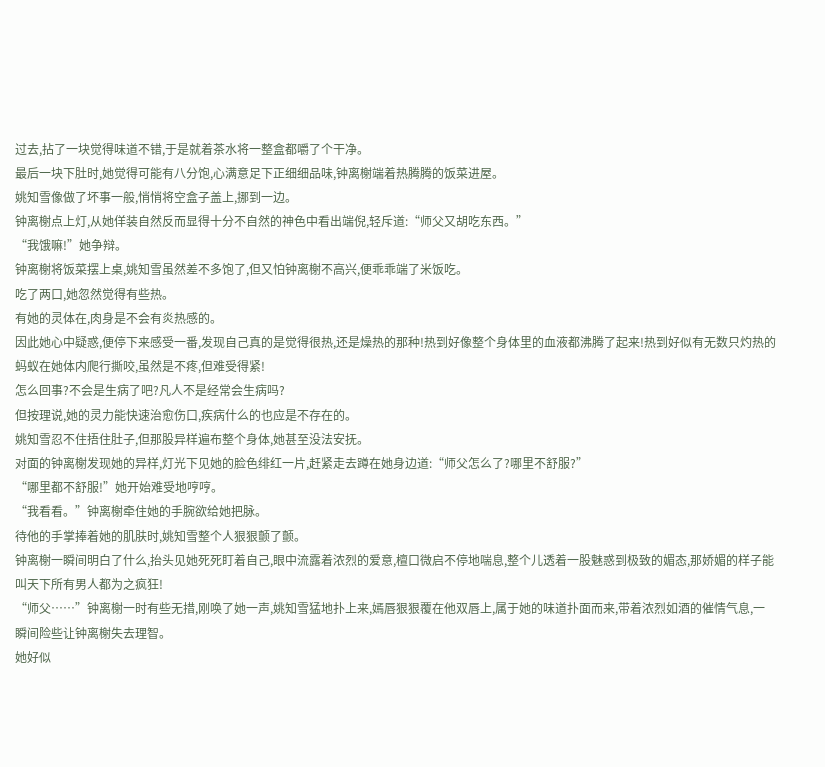过去,拈了一块觉得味道不错,于是就着茶水将一整盒都嚼了个干净。
最后一块下肚时,她觉得可能有八分饱,心满意足下正细细品味,钟离榭端着热腾腾的饭菜进屋。
姚知雪像做了坏事一般,悄悄将空盒子盖上,挪到一边。
钟离榭点上灯,从她佯装自然反而显得十分不自然的神色中看出端倪,轻斥道:“师父又胡吃东西。”
“我饿嘛!”她争辩。
钟离榭将饭菜摆上桌,姚知雪虽然差不多饱了,但又怕钟离榭不高兴,便乖乖端了米饭吃。
吃了两口,她忽然觉得有些热。
有她的灵体在,肉身是不会有炎热感的。
因此她心中疑惑,便停下来感受一番,发现自己真的是觉得很热,还是燥热的那种!热到好像整个身体里的血液都沸腾了起来!热到好似有无数只灼热的蚂蚁在她体内爬行撕咬,虽然是不疼,但难受得紧!
怎么回事?不会是生病了吧?凡人不是经常会生病吗?
但按理说,她的灵力能快速治愈伤口,疾病什么的也应是不存在的。
姚知雪忍不住捂住肚子,但那股异样遍布整个身体,她甚至没法安抚。
对面的钟离榭发现她的异样,灯光下见她的脸色绯红一片,赶紧走去蹲在她身边道:“师父怎么了?哪里不舒服?”
“哪里都不舒服!”她开始难受地哼哼。
“我看看。”钟离榭牵住她的手腕欲给她把脉。
待他的手掌捧着她的肌肤时,姚知雪整个人狠狠颤了颤。
钟离榭一瞬间明白了什么,抬头见她死死盯着自己,眼中流露着浓烈的爱意,檀口微启不停地喘息,整个儿透着一股魅惑到极致的媚态,那娇媚的样子能叫天下所有男人都为之疯狂!
“师父……”钟离榭一时有些无措,刚唤了她一声,姚知雪猛地扑上来,嫣唇狠狠覆在他双唇上,属于她的味道扑面而来,带着浓烈如酒的催情气息,一瞬间险些让钟离榭失去理智。
她好似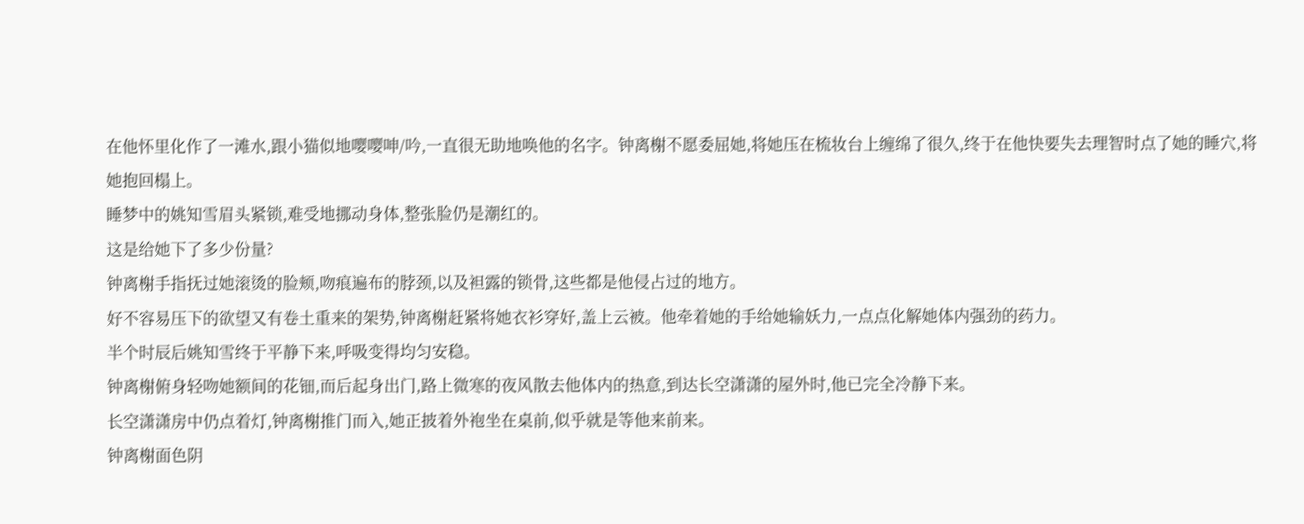在他怀里化作了一滩水,跟小猫似地嘤嘤呻/吟,一直很无助地唤他的名字。钟离榭不愿委屈她,将她压在梳妆台上缠绵了很久,终于在他快要失去理智时点了她的睡穴,将她抱回榻上。
睡梦中的姚知雪眉头紧锁,难受地挪动身体,整张脸仍是潮红的。
这是给她下了多少份量?
钟离榭手指抚过她滚烫的脸颊,吻痕遍布的脖颈,以及袒露的锁骨,这些都是他侵占过的地方。
好不容易压下的欲望又有卷土重来的架势,钟离榭赶紧将她衣衫穿好,盖上云被。他牵着她的手给她输妖力,一点点化解她体内强劲的药力。
半个时辰后姚知雪终于平静下来,呼吸变得均匀安稳。
钟离榭俯身轻吻她额间的花钿,而后起身出门,路上微寒的夜风散去他体内的热意,到达长空潇潇的屋外时,他已完全冷静下来。
长空潇潇房中仍点着灯,钟离榭推门而入,她正披着外袍坐在桌前,似乎就是等他来前来。
钟离榭面色阴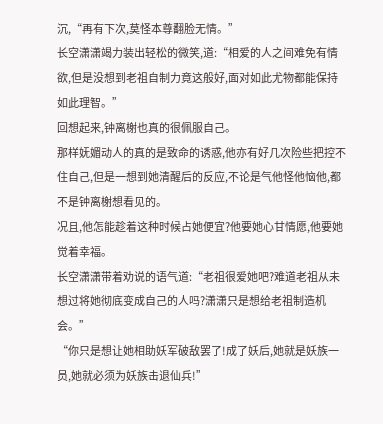沉,“再有下次,莫怪本尊翻脸无情。”
长空潇潇竭力装出轻松的微笑,道:“相爱的人之间难免有情欲,但是没想到老祖自制力竟这般好,面对如此尤物都能保持如此理智。”
回想起来,钟离榭也真的很佩服自己。
那样妩媚动人的真的是致命的诱惑,他亦有好几次险些把控不住自己,但是一想到她清醒后的反应,不论是气他怪他恼他,都不是钟离榭想看见的。
况且,他怎能趁着这种时候占她便宜?他要她心甘情愿,他要她觉着幸福。
长空潇潇带着劝说的语气道:“老祖很爱她吧?难道老祖从未想过将她彻底变成自己的人吗?潇潇只是想给老祖制造机会。”
“你只是想让她相助妖军破敌罢了!成了妖后,她就是妖族一员,她就必须为妖族击退仙兵!”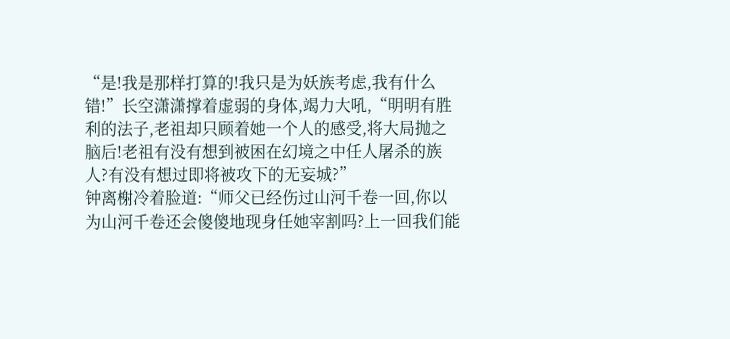“是!我是那样打算的!我只是为妖族考虑,我有什么错!”长空潇潇撑着虚弱的身体,竭力大吼,“明明有胜利的法子,老祖却只顾着她一个人的感受,将大局抛之脑后!老祖有没有想到被困在幻境之中任人屠杀的族人?有没有想过即将被攻下的无妄城?”
钟离榭冷着脸道:“师父已经伤过山河千卷一回,你以为山河千卷还会傻傻地现身任她宰割吗?上一回我们能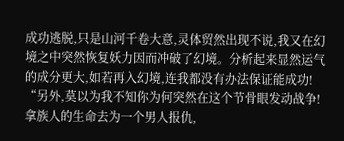成功逃脱,只是山河千卷大意,灵体贸然出现不说,我又在幻境之中突然恢复妖力因而冲破了幻境。分析起来显然运气的成分更大,如若再入幻境,连我都没有办法保证能成功!
“另外,莫以为我不知你为何突然在这个节骨眼发动战争!拿族人的生命去为一个男人报仇,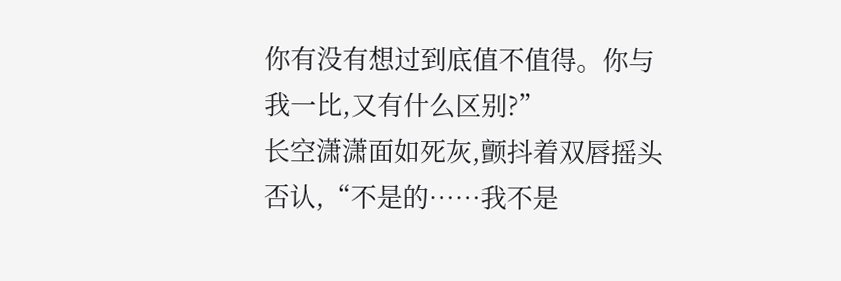你有没有想过到底值不值得。你与我一比,又有什么区别?”
长空潇潇面如死灰,颤抖着双唇摇头否认,“不是的……我不是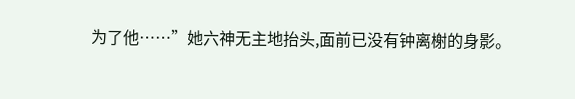为了他……”她六神无主地抬头,面前已没有钟离榭的身影。